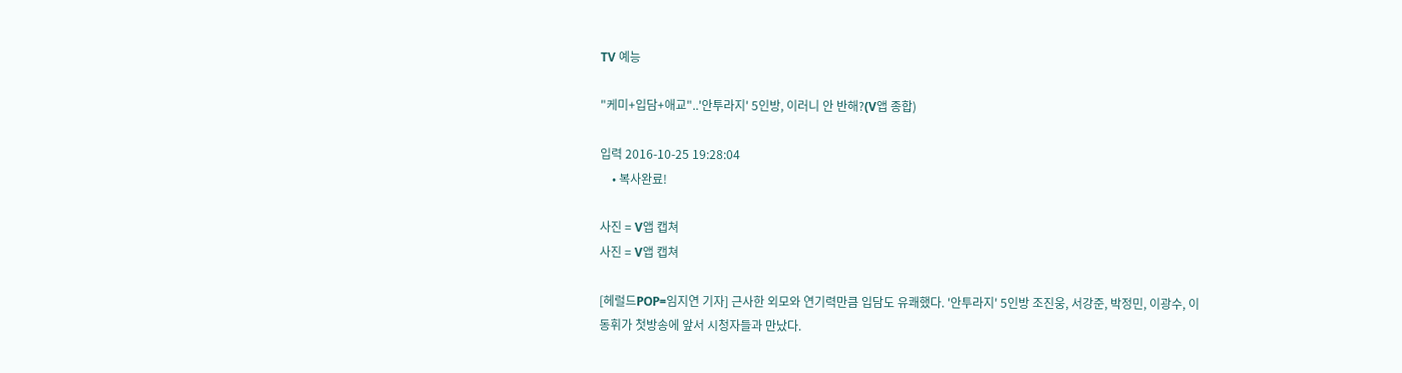TV 예능

"케미+입담+애교"..'안투라지' 5인방, 이러니 안 반해?(V앱 종합)

입력 2016-10-25 19:28:04
    • 복사완료!

사진 = V앱 캡쳐
사진 = V앱 캡쳐

[헤럴드POP=임지연 기자] 근사한 외모와 연기력만큼 입담도 유쾌했다. '안투라지' 5인방 조진웅, 서강준, 박정민, 이광수, 이동휘가 첫방송에 앞서 시청자들과 만났다.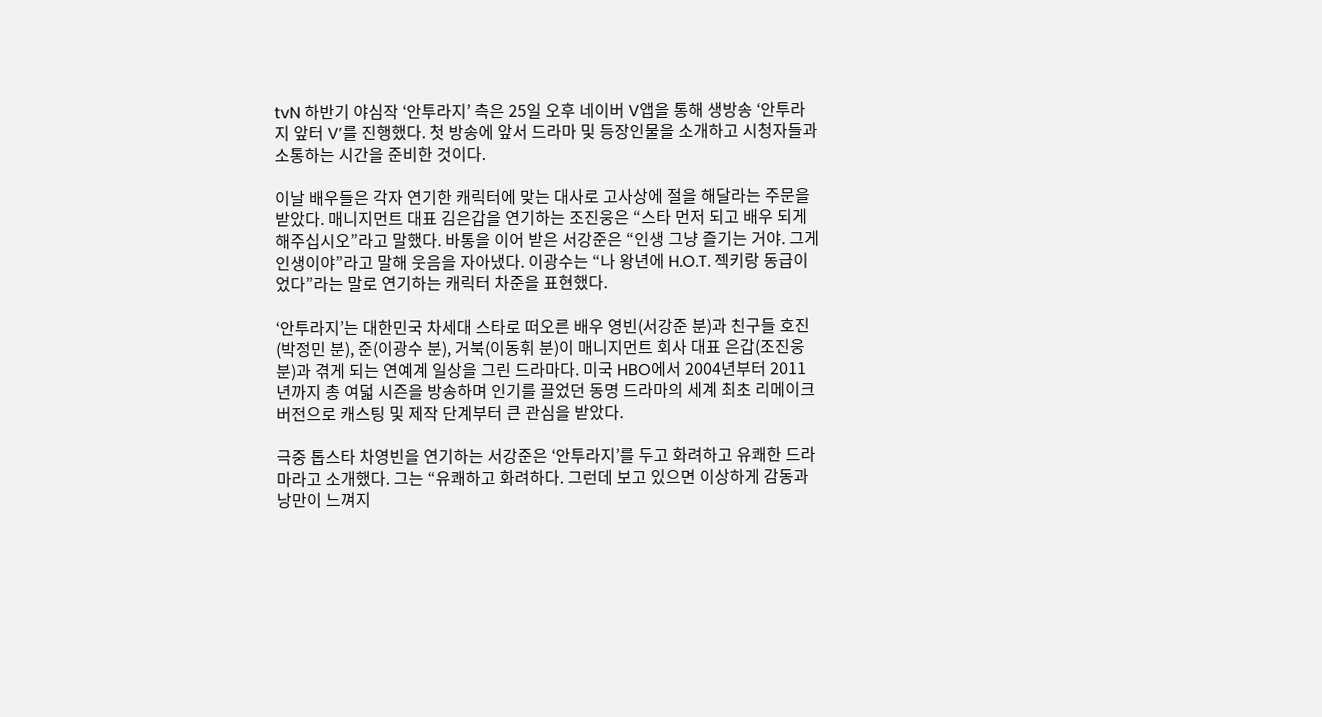tvN 하반기 야심작 ‘안투라지’ 측은 25일 오후 네이버 V앱을 통해 생방송 ‘안투라지 앞터 V’를 진행했다. 첫 방송에 앞서 드라마 및 등장인물을 소개하고 시청자들과 소통하는 시간을 준비한 것이다.

이날 배우들은 각자 연기한 캐릭터에 맞는 대사로 고사상에 절을 해달라는 주문을 받았다. 매니지먼트 대표 김은갑을 연기하는 조진웅은 “스타 먼저 되고 배우 되게 해주십시오”라고 말했다. 바통을 이어 받은 서강준은 “인생 그냥 즐기는 거야. 그게 인생이야”라고 말해 웃음을 자아냈다. 이광수는 “나 왕년에 H.O.T. 젝키랑 동급이었다”라는 말로 연기하는 캐릭터 차준을 표현했다.

‘안투라지’는 대한민국 차세대 스타로 떠오른 배우 영빈(서강준 분)과 친구들 호진(박정민 분), 준(이광수 분), 거북(이동휘 분)이 매니지먼트 회사 대표 은갑(조진웅 분)과 겪게 되는 연예계 일상을 그린 드라마다. 미국 HBO에서 2004년부터 2011년까지 총 여덟 시즌을 방송하며 인기를 끌었던 동명 드라마의 세계 최초 리메이크 버전으로 캐스팅 및 제작 단계부터 큰 관심을 받았다.

극중 톱스타 차영빈을 연기하는 서강준은 ‘안투라지’를 두고 화려하고 유쾌한 드라마라고 소개했다. 그는 “유쾌하고 화려하다. 그런데 보고 있으면 이상하게 감동과 낭만이 느껴지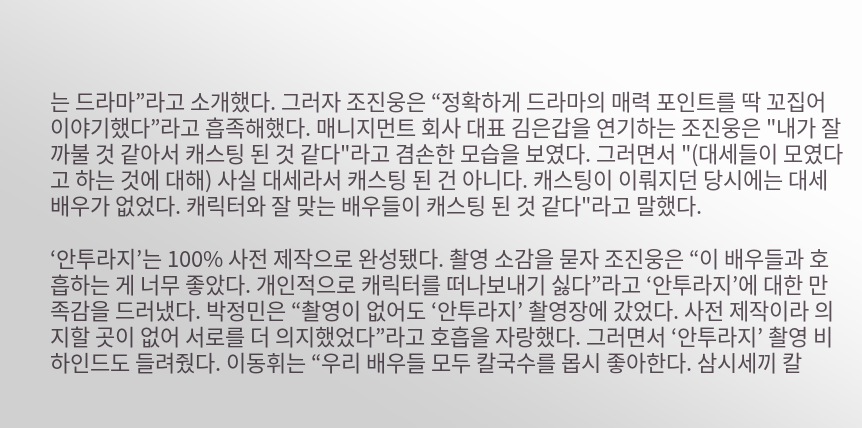는 드라마”라고 소개했다. 그러자 조진웅은 “정확하게 드라마의 매력 포인트를 딱 꼬집어 이야기했다”라고 흡족해했다. 매니지먼트 회사 대표 김은갑을 연기하는 조진웅은 "내가 잘 까불 것 같아서 캐스팅 된 것 같다"라고 겸손한 모습을 보였다. 그러면서 "(대세들이 모였다고 하는 것에 대해) 사실 대세라서 캐스팅 된 건 아니다. 캐스팅이 이뤄지던 당시에는 대세 배우가 없었다. 캐릭터와 잘 맞는 배우들이 캐스팅 된 것 같다"라고 말했다.

‘안투라지’는 100% 사전 제작으로 완성됐다. 촬영 소감을 묻자 조진웅은 “이 배우들과 호흡하는 게 너무 좋았다. 개인적으로 캐릭터를 떠나보내기 싫다”라고 ‘안투라지’에 대한 만족감을 드러냈다. 박정민은 “촬영이 없어도 ‘안투라지’ 촬영장에 갔었다. 사전 제작이라 의지할 곳이 없어 서로를 더 의지했었다”라고 호흡을 자랑했다. 그러면서 ‘안투라지’ 촬영 비하인드도 들려줬다. 이동휘는 “우리 배우들 모두 칼국수를 몹시 좋아한다. 삼시세끼 칼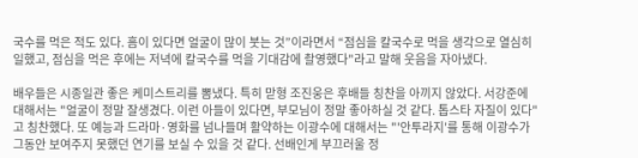국수를 먹은 적도 있다. 흠이 있다면 얼굴이 많이 붓는 것”이라면서 “점심을 칼국수로 먹을 생각으로 열심히 일했고, 점심을 먹은 후에는 저녁에 칼국수를 먹을 기대감에 촬영했다"라고 말해 웃음을 자아냈다.

배우들은 시종일관 좋은 케미스트리를 뽐냈다. 특히 맏형 조진웅은 후배들 칭찬을 아끼지 않았다. 서강준에 대해서는 "얼굴이 정말 잘생겼다. 이런 아들이 있다면, 부모님이 정말 좋아하실 것 같다. 톱스타 자질이 있다"고 칭찬했다. 또 예능과 드라마·영화를 넘나들며 활약하는 이광수에 대해서는 "'안투라지'를 통해 이광수가 그동안 보여주지 못했던 연기를 보실 수 있을 것 같다. 선배인게 부끄러울 정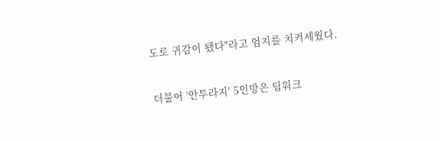도로 귀감이 됐다"라고 엄지를 치켜세웠다.

더불어 '안투라지' 5인방은 팀워크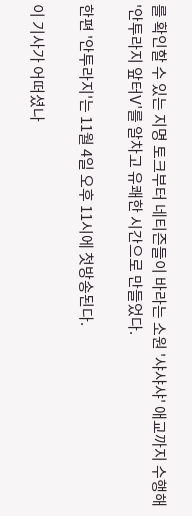를 확인할 수 있는 지명 토크부터 네티즌들이 바라는 소원 '샤샤샤' 애교까지 수행해 '안투라지 앞터V'를 알차고 유쾌한 시간으로 만들었다.

한편 '안투라지'는 11월 4일 오후 11시에 첫방송된다.

이 기사가 어떠셨나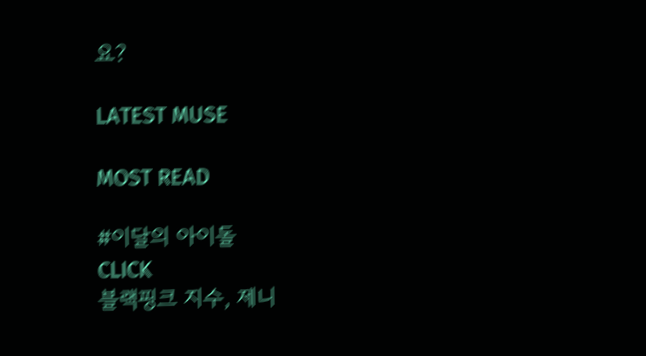요?

LATEST MUSE

MOST READ

#이달의 아이돌
CLICK
블랙핑크 지수, 제니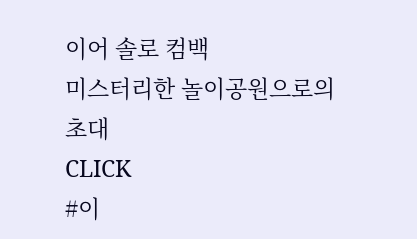이어 솔로 컴백
미스터리한 놀이공원으로의 초대
CLICK
#이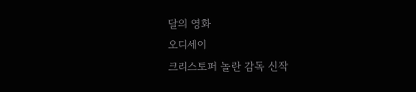달의 영화
오디세이
크리스토퍼 놀란 감독 신작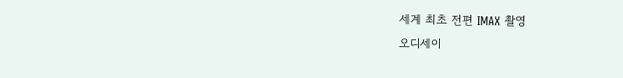세계 최초 전편 IMAX 촬영
오디세이